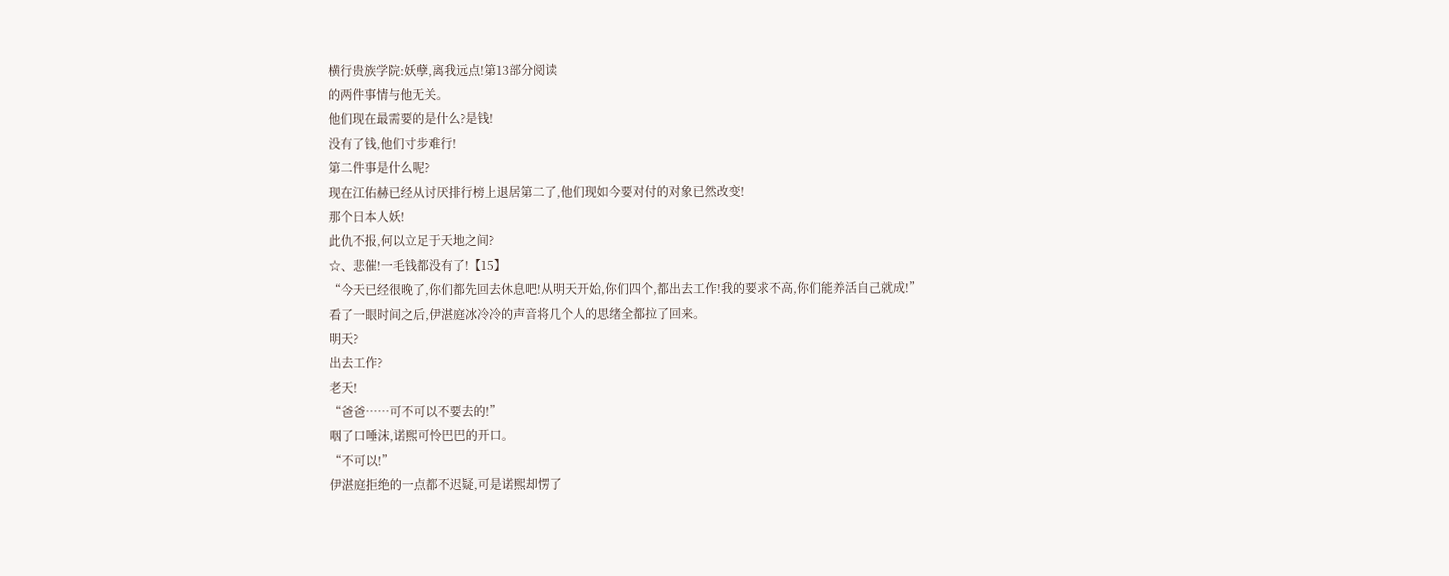横行贵族学院:妖孽,离我远点!第13部分阅读
的两件事情与他无关。
他们现在最需要的是什么?是钱!
没有了钱,他们寸步难行!
第二件事是什么呢?
现在江佑赫已经从讨厌排行榜上退居第二了,他们现如今要对付的对象已然改变!
那个日本人妖!
此仇不报,何以立足于天地之间?
☆、悲催!一毛钱都没有了!【15】
“今天已经很晚了,你们都先回去休息吧!从明天开始,你们四个,都出去工作!我的要求不高,你们能养活自己就成!”
看了一眼时间之后,伊湛庭冰冷冷的声音将几个人的思绪全都拉了回来。
明天?
出去工作?
老天!
“爸爸……可不可以不要去的!”
咽了口唾沫,诺熙可怜巴巴的开口。
“不可以!”
伊湛庭拒绝的一点都不迟疑,可是诺熙却愣了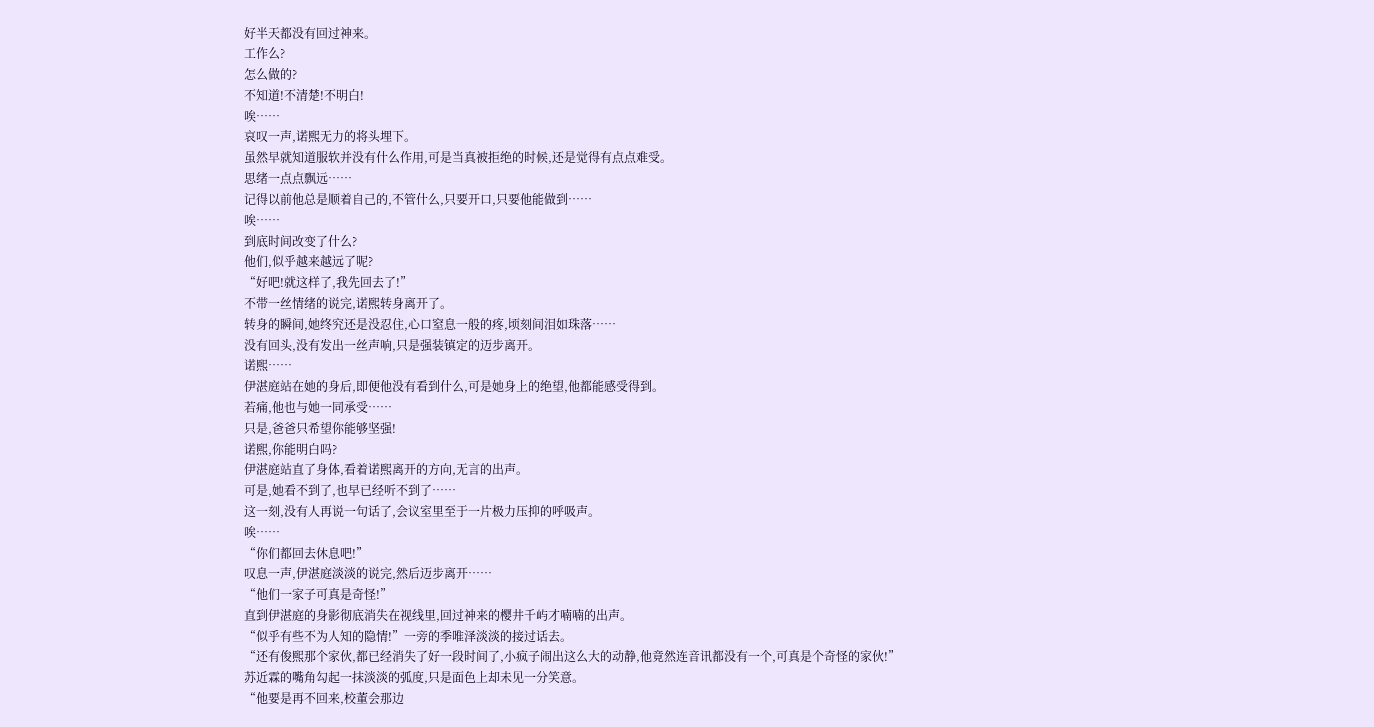好半天都没有回过神来。
工作么?
怎么做的?
不知道!不清楚!不明白!
唉……
哀叹一声,诺熙无力的将头埋下。
虽然早就知道服软并没有什么作用,可是当真被拒绝的时候,还是觉得有点点难受。
思绪一点点飘远……
记得以前他总是顺着自己的,不管什么,只要开口,只要他能做到……
唉……
到底时间改变了什么?
他们,似乎越来越远了呢?
“好吧!就这样了,我先回去了!”
不带一丝情绪的说完,诺熙转身离开了。
转身的瞬间,她终究还是没忍住,心口窒息一般的疼,顷刻间泪如珠落……
没有回头,没有发出一丝声响,只是强装镇定的迈步离开。
诺熙……
伊湛庭站在她的身后,即便他没有看到什么,可是她身上的绝望,他都能感受得到。
若痛,他也与她一同承受……
只是,爸爸只希望你能够坚强!
诺熙,你能明白吗?
伊湛庭站直了身体,看着诺熙离开的方向,无言的出声。
可是,她看不到了,也早已经听不到了……
这一刻,没有人再说一句话了,会议室里至于一片极力压抑的呼吸声。
唉……
“你们都回去休息吧!”
叹息一声,伊湛庭淡淡的说完,然后迈步离开……
“他们一家子可真是奇怪!”
直到伊湛庭的身影彻底消失在视线里,回过神来的樱井千屿才喃喃的出声。
“似乎有些不为人知的隐情!”一旁的季唯泽淡淡的接过话去。
“还有俊熙那个家伙,都已经消失了好一段时间了,小疯子闹出这么大的动静,他竟然连音讯都没有一个,可真是个奇怪的家伙!”
苏近霖的嘴角勾起一抹淡淡的弧度,只是面色上却未见一分笑意。
“他要是再不回来,校董会那边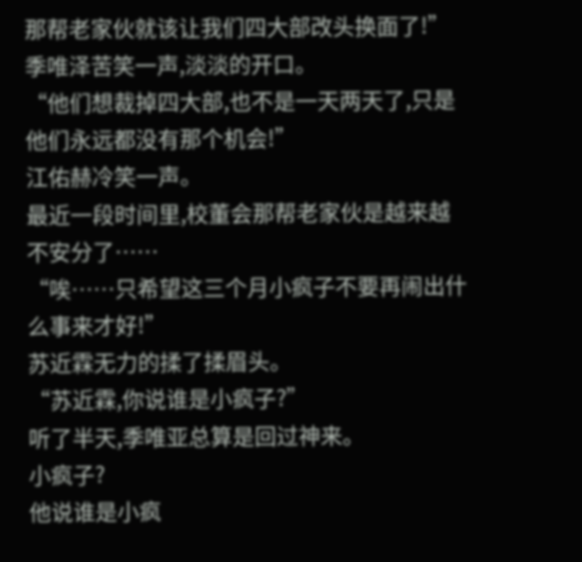那帮老家伙就该让我们四大部改头换面了!”
季唯泽苦笑一声,淡淡的开口。
“他们想裁掉四大部,也不是一天两天了,只是他们永远都没有那个机会!”
江佑赫冷笑一声。
最近一段时间里,校董会那帮老家伙是越来越不安分了……
“唉……只希望这三个月小疯子不要再闹出什么事来才好!”
苏近霖无力的揉了揉眉头。
“苏近霖,你说谁是小疯子?”
听了半天,季唯亚总算是回过神来。
小疯子?
他说谁是小疯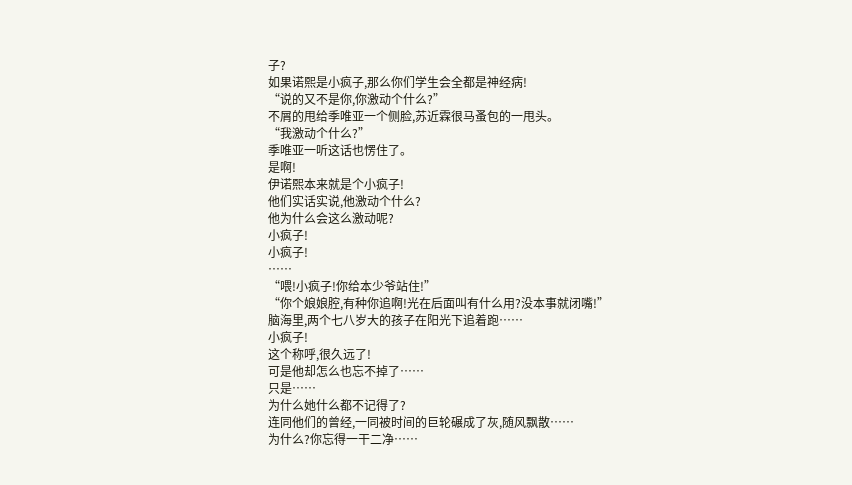子?
如果诺熙是小疯子,那么你们学生会全都是神经病!
“说的又不是你,你激动个什么?”
不屑的甩给季唯亚一个侧脸,苏近霖很马蚤包的一甩头。
“我激动个什么?”
季唯亚一听这话也愣住了。
是啊!
伊诺熙本来就是个小疯子!
他们实话实说,他激动个什么?
他为什么会这么激动呢?
小疯子!
小疯子!
……
“喂!小疯子!你给本少爷站住!”
“你个娘娘腔,有种你追啊!光在后面叫有什么用?没本事就闭嘴!”
脑海里,两个七八岁大的孩子在阳光下追着跑……
小疯子!
这个称呼,很久远了!
可是他却怎么也忘不掉了……
只是……
为什么她什么都不记得了?
连同他们的曾经,一同被时间的巨轮碾成了灰,随风飘散……
为什么?你忘得一干二净……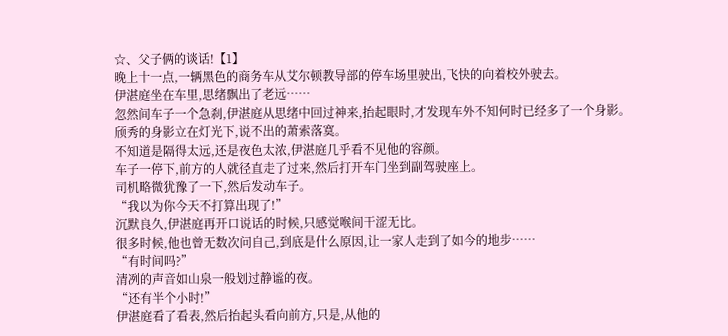☆、父子俩的谈话!【1】
晚上十一点,一辆黑色的商务车从艾尔顿教导部的停车场里驶出,飞快的向着校外驶去。
伊湛庭坐在车里,思绪飘出了老远……
忽然间车子一个急刹,伊湛庭从思绪中回过神来,抬起眼时,才发现车外不知何时已经多了一个身影。
颀秀的身影立在灯光下,说不出的萧索落寞。
不知道是隔得太远,还是夜色太浓,伊湛庭几乎看不见他的容颜。
车子一停下,前方的人就径直走了过来,然后打开车门坐到副驾驶座上。
司机略微犹豫了一下,然后发动车子。
“我以为你今天不打算出现了!”
沉默良久,伊湛庭再开口说话的时候,只感觉喉间干涩无比。
很多时候,他也曾无数次问自己,到底是什么原因,让一家人走到了如今的地步……
“有时间吗?”
清冽的声音如山泉一般划过静谧的夜。
“还有半个小时!”
伊湛庭看了看表,然后抬起头看向前方,只是,从他的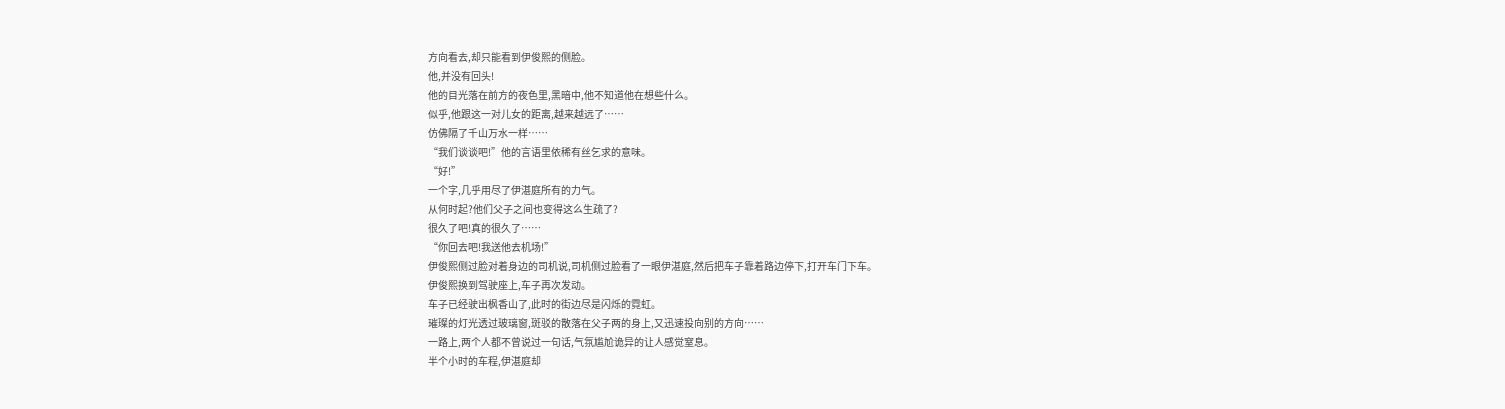方向看去,却只能看到伊俊熙的侧脸。
他,并没有回头!
他的目光落在前方的夜色里,黑暗中,他不知道他在想些什么。
似乎,他跟这一对儿女的距离,越来越远了……
仿佛隔了千山万水一样……
“我们谈谈吧!”他的言语里依稀有丝乞求的意味。
“好!”
一个字,几乎用尽了伊湛庭所有的力气。
从何时起?他们父子之间也变得这么生疏了?
很久了吧!真的很久了……
“你回去吧!我送他去机场!”
伊俊熙侧过脸对着身边的司机说,司机侧过脸看了一眼伊湛庭,然后把车子靠着路边停下,打开车门下车。
伊俊熙换到驾驶座上,车子再次发动。
车子已经驶出枫香山了,此时的街边尽是闪烁的霓虹。
璀璨的灯光透过玻璃窗,斑驳的散落在父子两的身上,又迅速投向别的方向……
一路上,两个人都不曾说过一句话,气氛尴尬诡异的让人感觉窒息。
半个小时的车程,伊湛庭却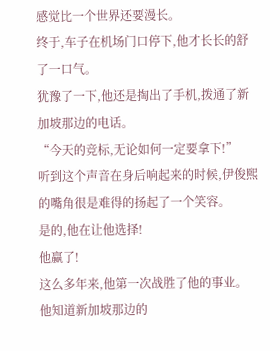感觉比一个世界还要漫长。
终于,车子在机场门口停下,他才长长的舒了一口气。
犹豫了一下,他还是掏出了手机,拨通了新加坡那边的电话。
“今天的竞标,无论如何一定要拿下!”
听到这个声音在身后响起来的时候,伊俊熙的嘴角很是难得的扬起了一个笑容。
是的,他在让他选择!
他赢了!
这么多年来,他第一次战胜了他的事业。
他知道新加坡那边的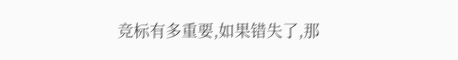竞标有多重要,如果错失了,那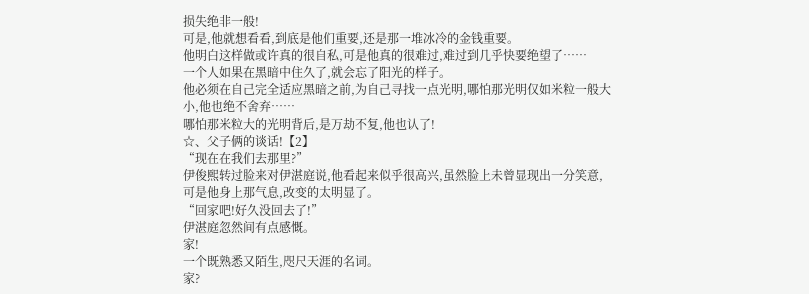损失绝非一般!
可是,他就想看看,到底是他们重要,还是那一堆冰冷的金钱重要。
他明白这样做或许真的很自私,可是他真的很难过,难过到几乎快要绝望了……
一个人如果在黑暗中住久了,就会忘了阳光的样子。
他必须在自己完全适应黑暗之前,为自己寻找一点光明,哪怕那光明仅如米粒一般大小,他也绝不舍弃……
哪怕那米粒大的光明背后,是万劫不复,他也认了!
☆、父子俩的谈话!【2】
“现在在我们去那里?”
伊俊熙转过脸来对伊湛庭说,他看起来似乎很高兴,虽然脸上未曾显现出一分笑意,可是他身上那气息,改变的太明显了。
“回家吧!好久没回去了!”
伊湛庭忽然间有点感慨。
家!
一个既熟悉又陌生,咫尺天涯的名词。
家?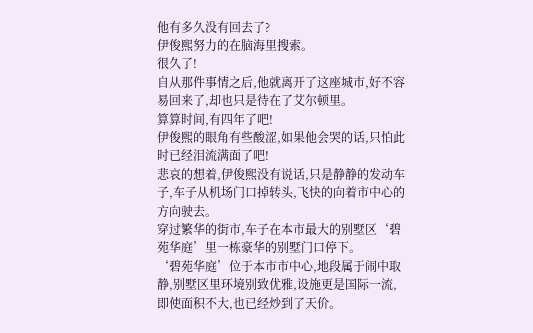他有多久没有回去了?
伊俊熙努力的在脑海里搜索。
很久了!
自从那件事情之后,他就离开了这座城市,好不容易回来了,却也只是待在了艾尔顿里。
算算时间,有四年了吧!
伊俊熙的眼角有些酸涩,如果他会哭的话,只怕此时已经泪流满面了吧!
悲哀的想着,伊俊熙没有说话,只是静静的发动车子,车子从机场门口掉转头,飞快的向着市中心的方向驶去。
穿过繁华的街市,车子在本市最大的别墅区‘碧苑华庭’里一栋豪华的别墅门口停下。
‘碧苑华庭’位于本市市中心,地段属于闹中取静,别墅区里环境别致优雅,设施更是国际一流,即使面积不大,也已经炒到了天价。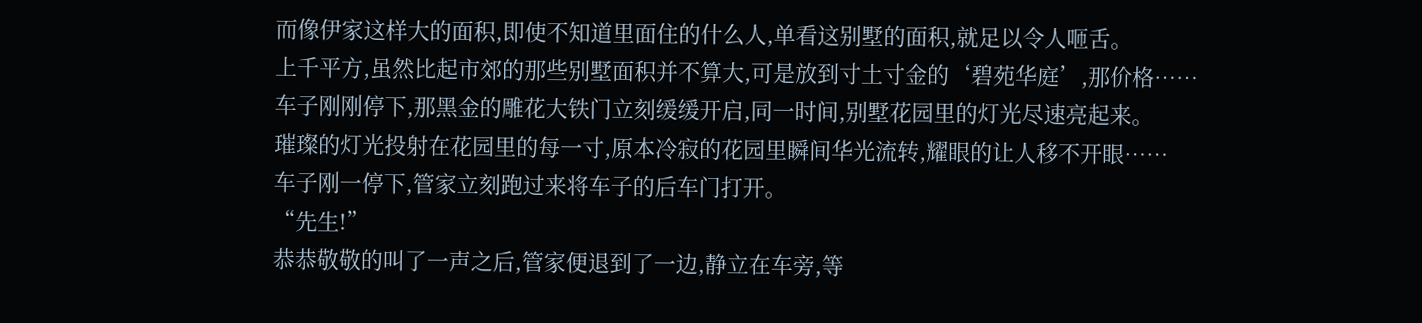而像伊家这样大的面积,即使不知道里面住的什么人,单看这别墅的面积,就足以令人咂舌。
上千平方,虽然比起市郊的那些别墅面积并不算大,可是放到寸土寸金的‘碧苑华庭’,那价格……
车子刚刚停下,那黑金的雕花大铁门立刻缓缓开启,同一时间,别墅花园里的灯光尽速亮起来。
璀璨的灯光投射在花园里的每一寸,原本冷寂的花园里瞬间华光流转,耀眼的让人移不开眼……
车子刚一停下,管家立刻跑过来将车子的后车门打开。
“先生!”
恭恭敬敬的叫了一声之后,管家便退到了一边,静立在车旁,等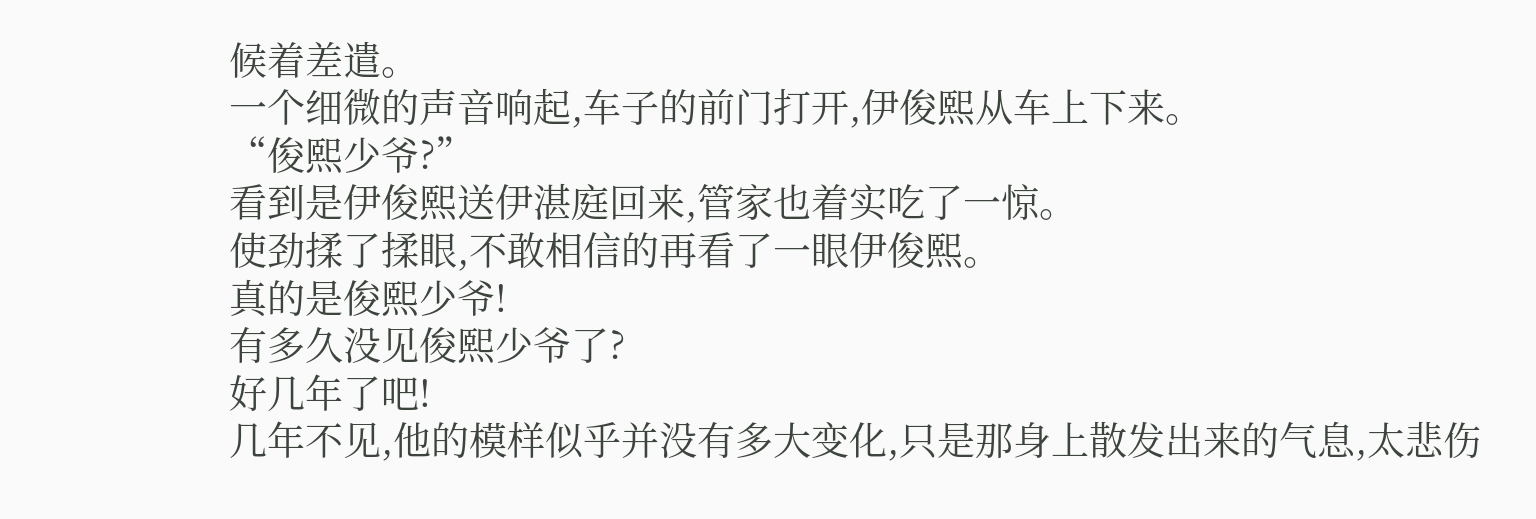候着差遣。
一个细微的声音响起,车子的前门打开,伊俊熙从车上下来。
“俊熙少爷?”
看到是伊俊熙送伊湛庭回来,管家也着实吃了一惊。
使劲揉了揉眼,不敢相信的再看了一眼伊俊熙。
真的是俊熙少爷!
有多久没见俊熙少爷了?
好几年了吧!
几年不见,他的模样似乎并没有多大变化,只是那身上散发出来的气息,太悲伤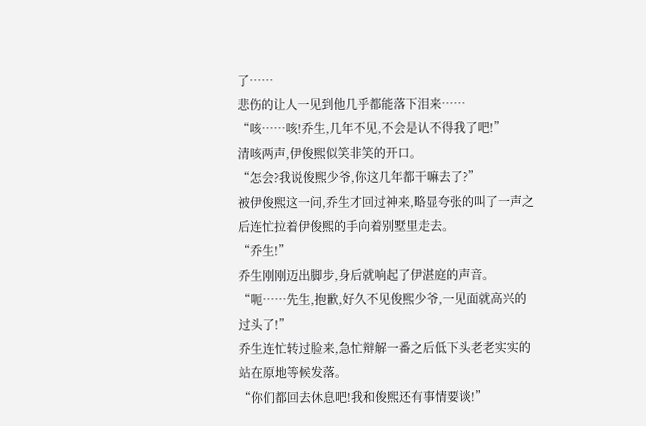了……
悲伤的让人一见到他几乎都能落下泪来……
“咳……咳!乔生,几年不见,不会是认不得我了吧!”
清咳两声,伊俊熙似笑非笑的开口。
“怎会?我说俊熙少爷,你这几年都干嘛去了?”
被伊俊熙这一问,乔生才回过神来,略显夸张的叫了一声之后连忙拉着伊俊熙的手向着别墅里走去。
“乔生!”
乔生刚刚迈出脚步,身后就响起了伊湛庭的声音。
“呃……先生,抱歉,好久不见俊熙少爷,一见面就高兴的过头了!”
乔生连忙转过脸来,急忙辩解一番之后低下头老老实实的站在原地等候发落。
“你们都回去休息吧!我和俊熙还有事情要谈!”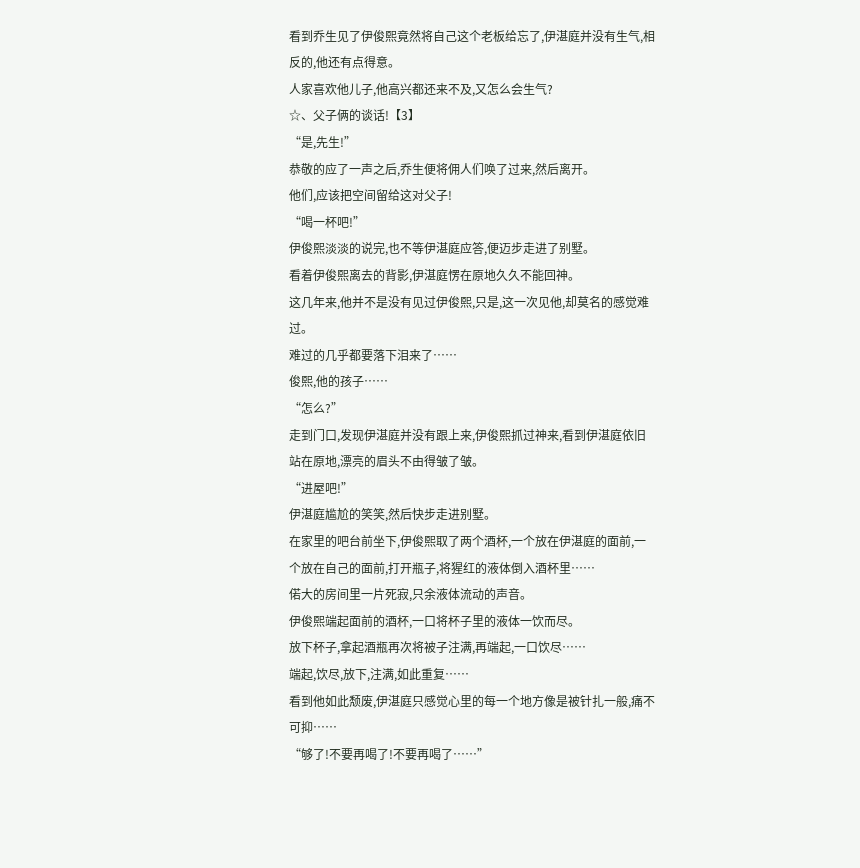看到乔生见了伊俊熙竟然将自己这个老板给忘了,伊湛庭并没有生气,相反的,他还有点得意。
人家喜欢他儿子,他高兴都还来不及,又怎么会生气?
☆、父子俩的谈话!【3】
“是,先生!”
恭敬的应了一声之后,乔生便将佣人们唤了过来,然后离开。
他们,应该把空间留给这对父子!
“喝一杯吧!”
伊俊熙淡淡的说完,也不等伊湛庭应答,便迈步走进了别墅。
看着伊俊熙离去的背影,伊湛庭愣在原地久久不能回神。
这几年来,他并不是没有见过伊俊熙,只是,这一次见他,却莫名的感觉难过。
难过的几乎都要落下泪来了……
俊熙,他的孩子……
“怎么?”
走到门口,发现伊湛庭并没有跟上来,伊俊熙抓过神来,看到伊湛庭依旧站在原地,漂亮的眉头不由得皱了皱。
“进屋吧!”
伊湛庭尴尬的笑笑,然后快步走进别墅。
在家里的吧台前坐下,伊俊熙取了两个酒杯,一个放在伊湛庭的面前,一个放在自己的面前,打开瓶子,将猩红的液体倒入酒杯里……
偌大的房间里一片死寂,只余液体流动的声音。
伊俊熙端起面前的酒杯,一口将杯子里的液体一饮而尽。
放下杯子,拿起酒瓶再次将被子注满,再端起,一口饮尽……
端起,饮尽,放下,注满,如此重复……
看到他如此颓废,伊湛庭只感觉心里的每一个地方像是被针扎一般,痛不可抑……
“够了!不要再喝了!不要再喝了……”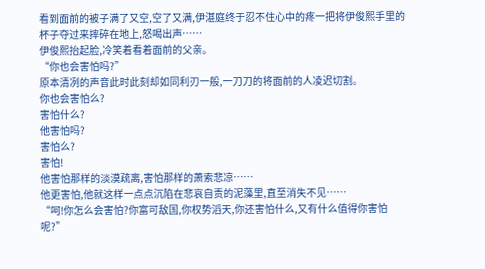看到面前的被子满了又空,空了又满,伊湛庭终于忍不住心中的疼一把将伊俊熙手里的杯子夺过来摔碎在地上,怒喝出声……
伊俊熙抬起脸,冷笑着看着面前的父亲。
“你也会害怕吗?”
原本清冽的声音此时此刻却如同利刃一般,一刀刀的将面前的人凌迟切割。
你也会害怕么?
害怕什么?
他害怕吗?
害怕么?
害怕!
他害怕那样的淡漠疏离,害怕那样的萧索悲凉……
他更害怕,他就这样一点点沉陷在悲哀自责的泥藻里,直至消失不见……
“呵!你怎么会害怕?你富可敌国,你权势滔天,你还害怕什么,又有什么值得你害怕呢?”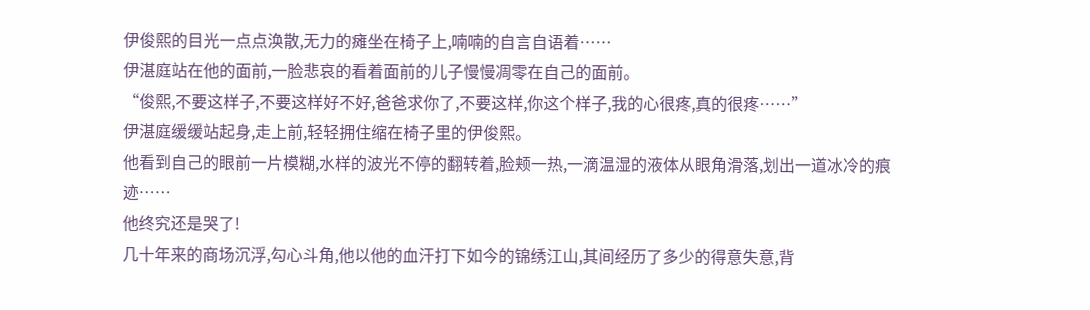伊俊熙的目光一点点涣散,无力的瘫坐在椅子上,喃喃的自言自语着……
伊湛庭站在他的面前,一脸悲哀的看着面前的儿子慢慢凋零在自己的面前。
“俊熙,不要这样子,不要这样好不好,爸爸求你了,不要这样,你这个样子,我的心很疼,真的很疼……”
伊湛庭缓缓站起身,走上前,轻轻拥住缩在椅子里的伊俊熙。
他看到自己的眼前一片模糊,水样的波光不停的翻转着,脸颊一热,一滴温湿的液体从眼角滑落,划出一道冰冷的痕迹……
他终究还是哭了!
几十年来的商场沉浮,勾心斗角,他以他的血汗打下如今的锦绣江山,其间经历了多少的得意失意,背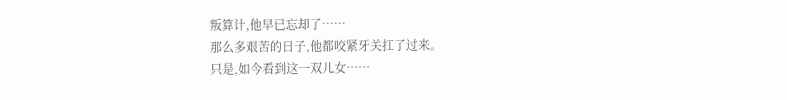叛算计,他早已忘却了……
那么多艰苦的日子,他都咬紧牙关扛了过来。
只是,如今看到这一双儿女……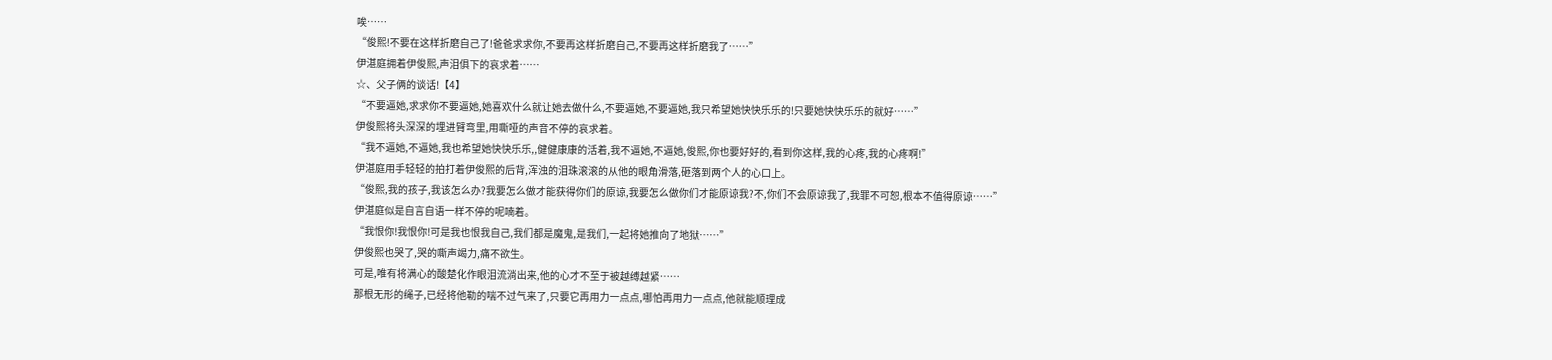唉……
“俊熙!不要在这样折磨自己了!爸爸求求你,不要再这样折磨自己,不要再这样折磨我了……”
伊湛庭拥着伊俊熙,声泪俱下的哀求着……
☆、父子俩的谈话!【4】
“不要逼她,求求你不要逼她,她喜欢什么就让她去做什么,不要逼她,不要逼她,我只希望她快快乐乐的!只要她快快乐乐的就好……”
伊俊熙将头深深的埋进臂弯里,用嘶哑的声音不停的哀求着。
“我不逼她,不逼她,我也希望她快快乐乐,,健健康康的活着,我不逼她,不逼她,俊熙,你也要好好的,看到你这样,我的心疼,我的心疼啊!”
伊湛庭用手轻轻的拍打着伊俊熙的后背,浑浊的泪珠滚滚的从他的眼角滑落,砸落到两个人的心口上。
“俊熙,我的孩子,我该怎么办?我要怎么做才能获得你们的原谅,我要怎么做你们才能原谅我?不,你们不会原谅我了,我罪不可恕,根本不值得原谅……”
伊湛庭似是自言自语一样不停的呢喃着。
“我恨你!我恨你!可是我也恨我自己,我们都是魔鬼,是我们,一起将她推向了地狱……”
伊俊熙也哭了,哭的嘶声竭力,痛不欲生。
可是,唯有将满心的酸楚化作眼泪流淌出来,他的心才不至于被越缚越紧……
那根无形的绳子,已经将他勒的喘不过气来了,只要它再用力一点点,哪怕再用力一点点,他就能顺理成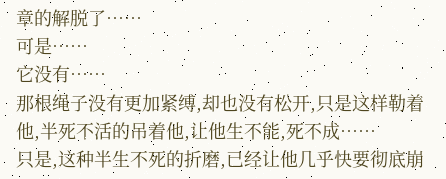章的解脱了……
可是……
它没有……
那根绳子没有更加紧缚,却也没有松开,只是这样勒着他,半死不活的吊着他,让他生不能,死不成……
只是,这种半生不死的折磨,已经让他几乎快要彻底崩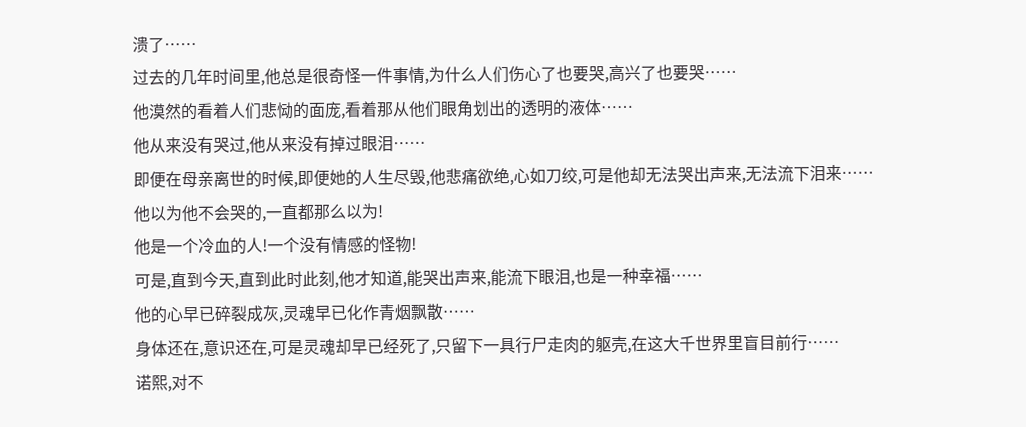溃了……
过去的几年时间里,他总是很奇怪一件事情,为什么人们伤心了也要哭,高兴了也要哭……
他漠然的看着人们悲恸的面庞,看着那从他们眼角划出的透明的液体……
他从来没有哭过,他从来没有掉过眼泪……
即便在母亲离世的时候,即便她的人生尽毁,他悲痛欲绝,心如刀绞,可是他却无法哭出声来,无法流下泪来……
他以为他不会哭的,一直都那么以为!
他是一个冷血的人!一个没有情感的怪物!
可是,直到今天,直到此时此刻,他才知道,能哭出声来,能流下眼泪,也是一种幸福……
他的心早已碎裂成灰,灵魂早已化作青烟飘散……
身体还在,意识还在,可是灵魂却早已经死了,只留下一具行尸走肉的躯壳,在这大千世界里盲目前行……
诺熙,对不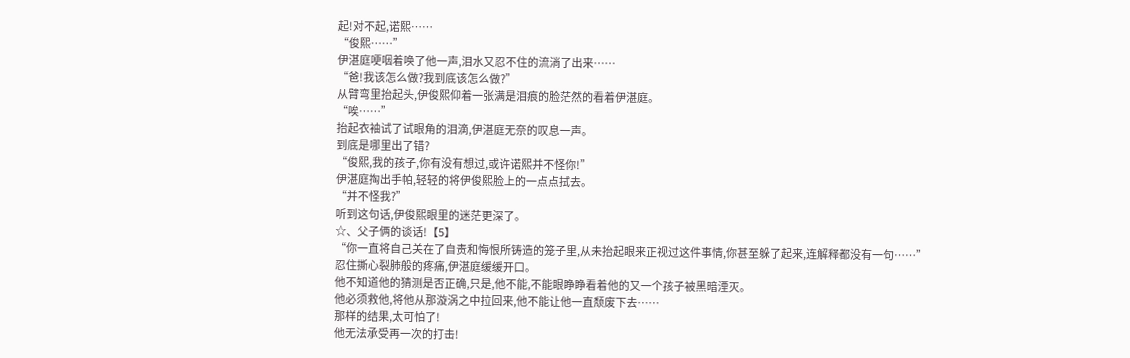起!对不起,诺熙……
“俊熙……”
伊湛庭哽咽着唤了他一声,泪水又忍不住的流淌了出来……
“爸!我该怎么做?我到底该怎么做?”
从臂弯里抬起头,伊俊熙仰着一张满是泪痕的脸茫然的看着伊湛庭。
“唉……”
抬起衣袖试了试眼角的泪滴,伊湛庭无奈的叹息一声。
到底是哪里出了错?
“俊熙,我的孩子,你有没有想过,或许诺熙并不怪你!”
伊湛庭掏出手帕,轻轻的将伊俊熙脸上的一点点拭去。
“并不怪我?”
听到这句话,伊俊熙眼里的迷茫更深了。
☆、父子俩的谈话!【5】
“你一直将自己关在了自责和悔恨所铸造的笼子里,从未抬起眼来正视过这件事情,你甚至躲了起来,连解释都没有一句……”
忍住撕心裂肺般的疼痛,伊湛庭缓缓开口。
他不知道他的猜测是否正确,只是,他不能,不能眼睁睁看着他的又一个孩子被黑暗湮灭。
他必须救他,将他从那漩涡之中拉回来,他不能让他一直颓废下去……
那样的结果,太可怕了!
他无法承受再一次的打击!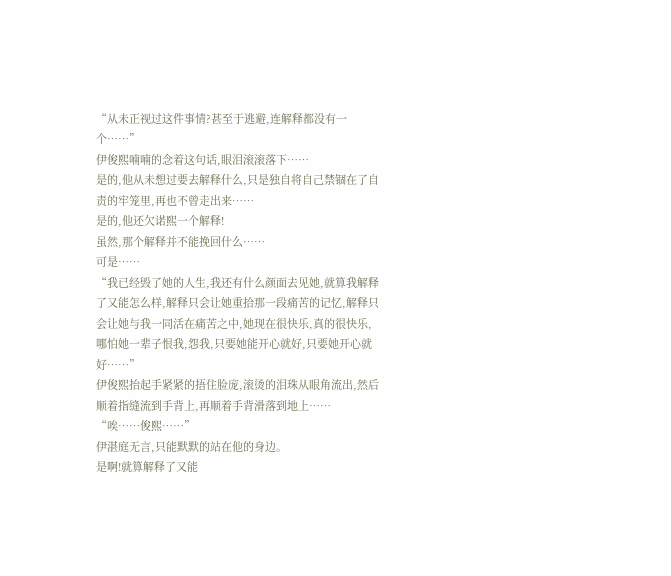“从未正视过这件事情?甚至于逃避,连解释都没有一个……”
伊俊熙喃喃的念着这句话,眼泪滚滚落下……
是的,他从未想过要去解释什么,只是独自将自己禁锢在了自责的牢笼里,再也不曾走出来……
是的,他还欠诺熙一个解释!
虽然,那个解释并不能挽回什么……
可是……
“我已经毁了她的人生,我还有什么颜面去见她,就算我解释了又能怎么样,解释只会让她重拾那一段痛苦的记忆,解释只会让她与我一同活在痛苦之中,她现在很快乐,真的很快乐,哪怕她一辈子恨我,怨我,只要她能开心就好,只要她开心就好……”
伊俊熙抬起手紧紧的捂住脸庞,滚烫的泪珠从眼角流出,然后顺着指缝流到手背上,再顺着手背滑落到地上……
“唉……俊熙……”
伊湛庭无言,只能默默的站在他的身边。
是啊!就算解释了又能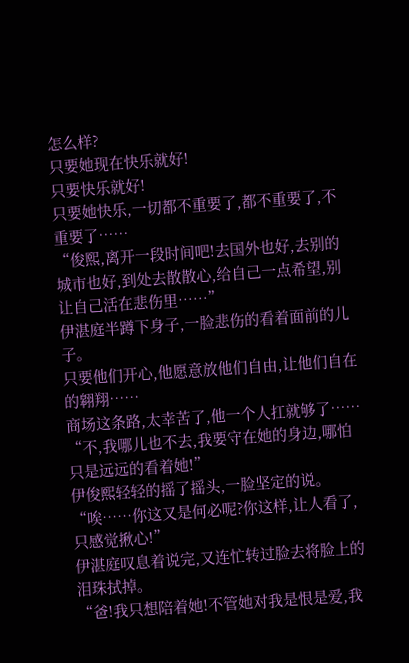怎么样?
只要她现在快乐就好!
只要快乐就好!
只要她快乐,一切都不重要了,都不重要了,不重要了……
“俊熙,离开一段时间吧!去国外也好,去别的城市也好,到处去散散心,给自己一点希望,别让自己活在悲伤里……”
伊湛庭半蹲下身子,一脸悲伤的看着面前的儿子。
只要他们开心,他愿意放他们自由,让他们自在的翱翔……
商场这条路,太幸苦了,他一个人扛就够了……
“不,我哪儿也不去,我要守在她的身边,哪怕只是远远的看着她!”
伊俊熙轻轻的摇了摇头,一脸坚定的说。
“唉……你这又是何必呢?你这样,让人看了,只感觉揪心!”
伊湛庭叹息着说完,又连忙转过脸去将脸上的泪珠拭掉。
“爸!我只想陪着她!不管她对我是恨是爱,我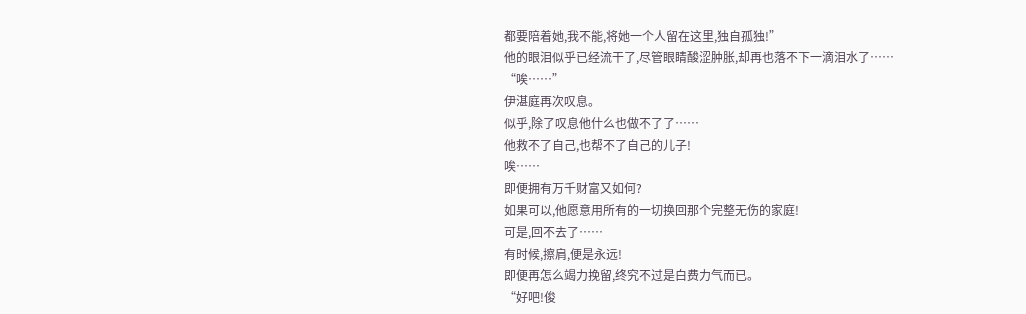都要陪着她,我不能,将她一个人留在这里,独自孤独!”
他的眼泪似乎已经流干了,尽管眼睛酸涩肿胀,却再也落不下一滴泪水了……
“唉……”
伊湛庭再次叹息。
似乎,除了叹息他什么也做不了了……
他救不了自己,也帮不了自己的儿子!
唉……
即便拥有万千财富又如何?
如果可以,他愿意用所有的一切换回那个完整无伤的家庭!
可是,回不去了……
有时候,擦肩,便是永远!
即便再怎么竭力挽留,终究不过是白费力气而已。
“好吧!俊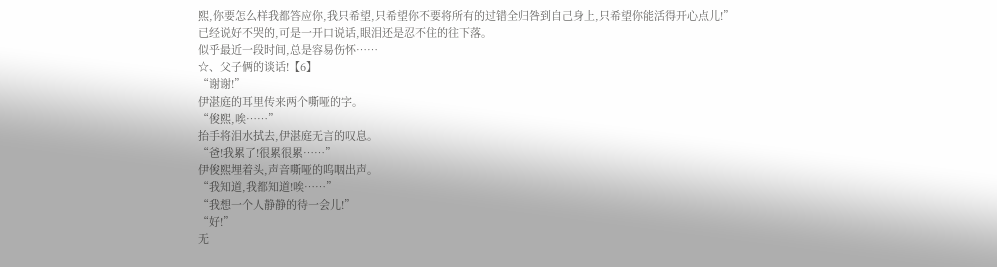熙,你要怎么样我都答应你,我只希望,只希望你不要将所有的过错全归咎到自己身上,只希望你能活得开心点儿!”
已经说好不哭的,可是一开口说话,眼泪还是忍不住的往下落。
似乎最近一段时间,总是容易伤怀……
☆、父子俩的谈话!【6】
“谢谢!”
伊湛庭的耳里传来两个嘶哑的字。
“俊熙,唉……”
抬手将泪水拭去,伊湛庭无言的叹息。
“爸!我累了!很累很累……”
伊俊熙埋着头,声音嘶哑的呜咽出声。
“我知道,我都知道!唉……”
“我想一个人静静的待一会儿!”
“好!”
无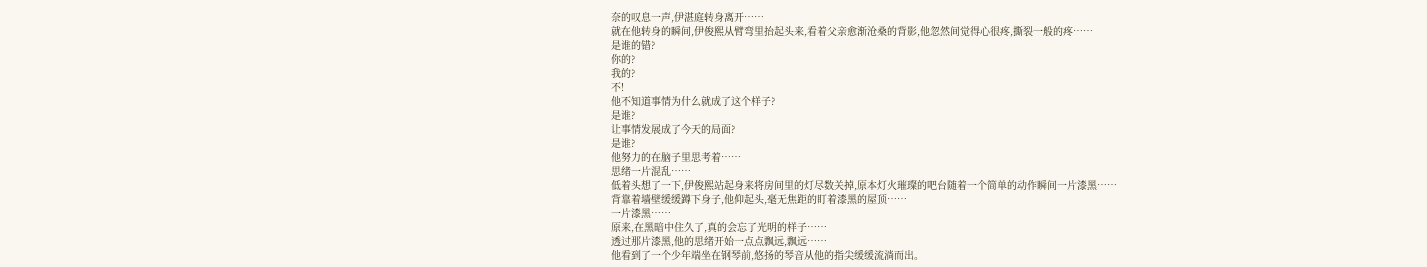奈的叹息一声,伊湛庭转身离开……
就在他转身的瞬间,伊俊熙从臂弯里抬起头来,看着父亲愈渐沧桑的背影,他忽然间觉得心很疼,撕裂一般的疼……
是谁的错?
你的?
我的?
不!
他不知道事情为什么就成了这个样子?
是谁?
让事情发展成了今天的局面?
是谁?
他努力的在脑子里思考着……
思绪一片混乱……
低着头想了一下,伊俊熙站起身来将房间里的灯尽数关掉,原本灯火璀璨的吧台随着一个简单的动作瞬间一片漆黑……
背靠着墙壁缓缓蹲下身子,他仰起头,毫无焦距的盯着漆黑的屋顶……
一片漆黑……
原来,在黑暗中住久了,真的会忘了光明的样子……
透过那片漆黑,他的思绪开始一点点飘远,飘远……
他看到了一个少年端坐在钢琴前,悠扬的琴音从他的指尖缓缓流淌而出。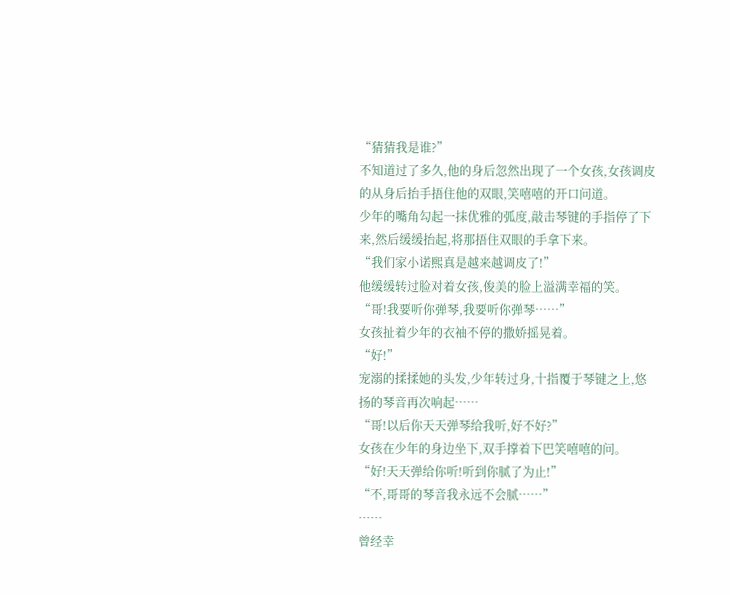“猜猜我是谁?”
不知道过了多久,他的身后忽然出现了一个女孩,女孩调皮的从身后抬手捂住他的双眼,笑嘻嘻的开口问道。
少年的嘴角勾起一抹优雅的弧度,敲击琴键的手指停了下来,然后缓缓抬起,将那捂住双眼的手拿下来。
“我们家小诺熙真是越来越调皮了!”
他缓缓转过脸对着女孩,俊美的脸上溢满幸福的笑。
“哥!我要听你弹琴,我要听你弹琴……”
女孩扯着少年的衣袖不停的撒娇摇晃着。
“好!”
宠溺的揉揉她的头发,少年转过身,十指覆于琴键之上,悠扬的琴音再次响起……
“哥!以后你天天弹琴给我听,好不好?”
女孩在少年的身边坐下,双手撑着下巴笑嘻嘻的问。
“好!天天弹给你听!听到你腻了为止!”
“不,哥哥的琴音我永远不会腻……”
……
曾经幸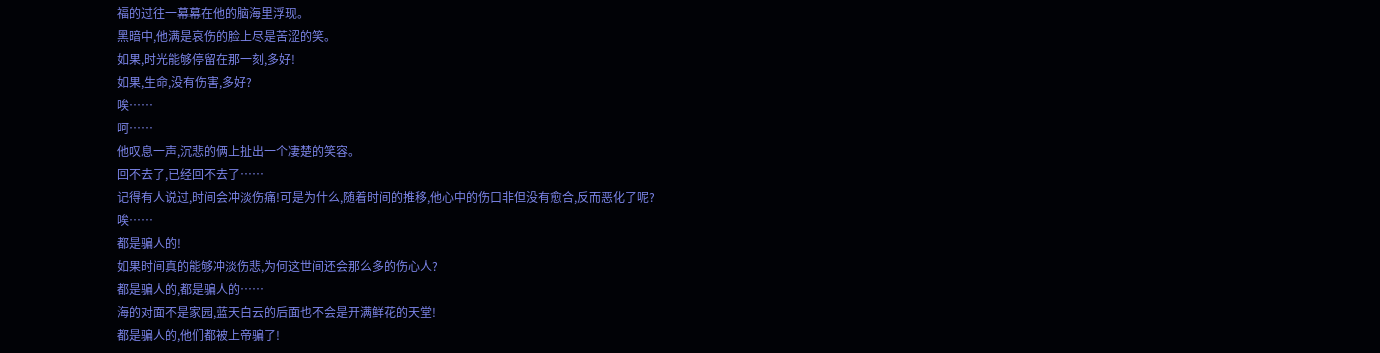福的过往一幕幕在他的脑海里浮现。
黑暗中,他满是哀伤的脸上尽是苦涩的笑。
如果,时光能够停留在那一刻,多好!
如果,生命,没有伤害,多好?
唉……
呵……
他叹息一声,沉悲的俩上扯出一个凄楚的笑容。
回不去了,已经回不去了……
记得有人说过,时间会冲淡伤痛!可是为什么,随着时间的推移,他心中的伤口非但没有愈合,反而恶化了呢?
唉……
都是骗人的!
如果时间真的能够冲淡伤悲,为何这世间还会那么多的伤心人?
都是骗人的,都是骗人的……
海的对面不是家园,蓝天白云的后面也不会是开满鲜花的天堂!
都是骗人的,他们都被上帝骗了!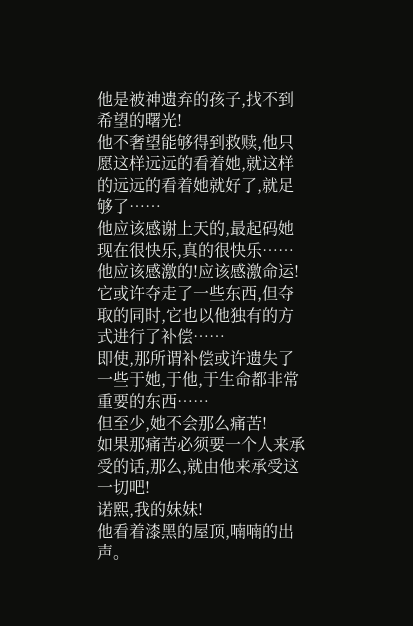他是被神遗弃的孩子,找不到希望的曙光!
他不奢望能够得到救赎,他只愿这样远远的看着她,就这样的远远的看着她就好了,就足够了……
他应该感谢上天的,最起码她现在很快乐,真的很快乐……
他应该感激的!应该感激命运!
它或许夺走了一些东西,但夺取的同时,它也以他独有的方式进行了补偿……
即使,那所谓补偿或许遗失了一些于她,于他,于生命都非常重要的东西……
但至少,她不会那么痛苦!
如果那痛苦必须要一个人来承受的话,那么,就由他来承受这一切吧!
诺熙,我的妹妹!
他看着漆黑的屋顶,喃喃的出声。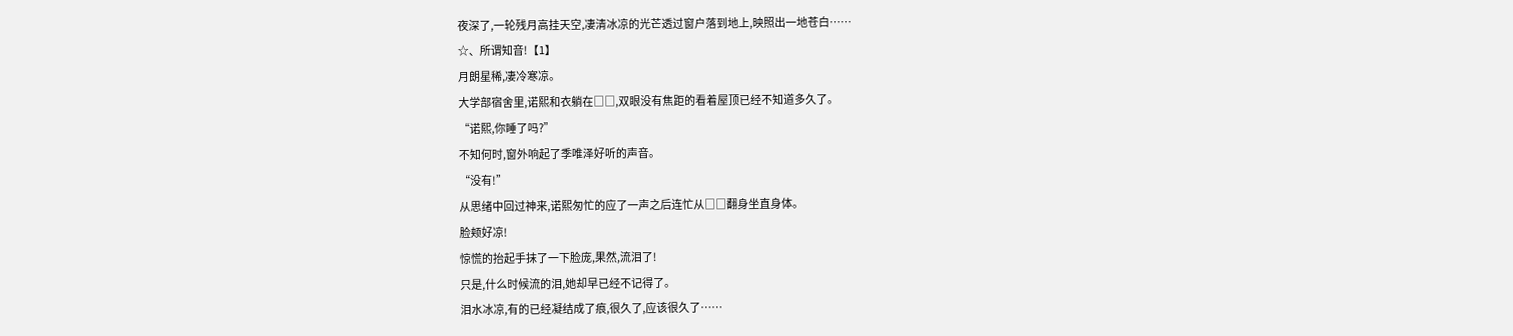夜深了,一轮残月高挂天空,凄清冰凉的光芒透过窗户落到地上,映照出一地苍白……
☆、所谓知音!【1】
月朗星稀,凄冷寒凉。
大学部宿舍里,诺熙和衣躺在□□,双眼没有焦距的看着屋顶已经不知道多久了。
“诺熙,你睡了吗?”
不知何时,窗外响起了季唯泽好听的声音。
“没有!”
从思绪中回过神来,诺熙匆忙的应了一声之后连忙从□□翻身坐直身体。
脸颊好凉!
惊慌的抬起手抹了一下脸庞,果然,流泪了!
只是,什么时候流的泪,她却早已经不记得了。
泪水冰凉,有的已经凝结成了痕,很久了,应该很久了……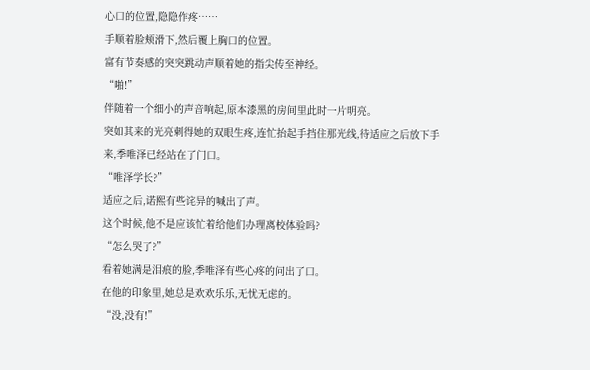心口的位置,隐隐作疼……
手顺着脸颊滑下,然后覆上胸口的位置。
富有节奏感的突突跳动声顺着她的指尖传至神经。
“啪!”
伴随着一个细小的声音响起,原本漆黑的房间里此时一片明亮。
突如其来的光亮刺得她的双眼生疼,连忙抬起手挡住那光线,待适应之后放下手来,季唯泽已经站在了门口。
“唯泽学长?”
适应之后,诺熙有些诧异的喊出了声。
这个时候,他不是应该忙着给他们办理离校体验吗?
“怎么哭了?”
看着她满是泪痕的脸,季唯泽有些心疼的问出了口。
在他的印象里,她总是欢欢乐乐,无忧无虑的。
“没,没有!”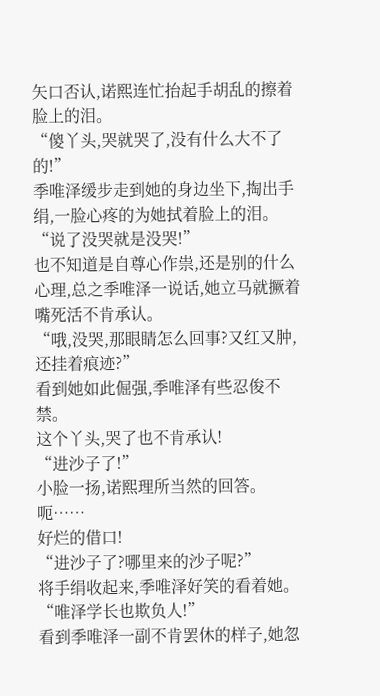矢口否认,诺熙连忙抬起手胡乱的擦着脸上的泪。
“傻丫头,哭就哭了,没有什么大不了的!”
季唯泽缓步走到她的身边坐下,掏出手绢,一脸心疼的为她拭着脸上的泪。
“说了没哭就是没哭!”
也不知道是自尊心作祟,还是别的什么心理,总之季唯泽一说话,她立马就撅着嘴死活不肯承认。
“哦,没哭,那眼睛怎么回事?又红又肿,还挂着痕迹?”
看到她如此倔强,季唯泽有些忍俊不禁。
这个丫头,哭了也不肯承认!
“进沙子了!”
小脸一扬,诺熙理所当然的回答。
呃……
好烂的借口!
“进沙子了?哪里来的沙子呢?”
将手绢收起来,季唯泽好笑的看着她。
“唯泽学长也欺负人!”
看到季唯泽一副不肯罢休的样子,她忽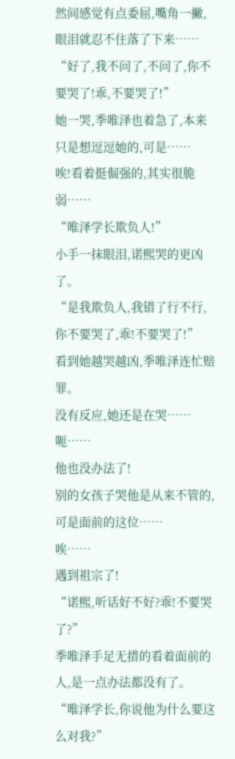然间感觉有点委屈,嘴角一撇,眼泪就忍不住落了下来……
“好了,我不问了,不问了,你不要哭了!乖,不要哭了!”
她一哭,季唯泽也着急了,本来只是想逗逗她的,可是……
唉!看着挺倔强的,其实很脆弱……
“唯泽学长欺负人!”
小手一抹眼泪,诺熙哭的更凶了。
“是我欺负人,我错了行不行,你不要哭了,乖!不要哭了!”
看到她越哭越凶,季唯泽连忙赔罪。
没有反应,她还是在哭……
呃……
他也没办法了!
别的女孩子哭他是从来不管的,可是面前的这位……
唉……
遇到祖宗了!
“诺熙,听话好不好?乖!不要哭了?”
季唯泽手足无措的看着面前的人,是一点办法都没有了。
“唯泽学长,你说他为什么要这么对我?”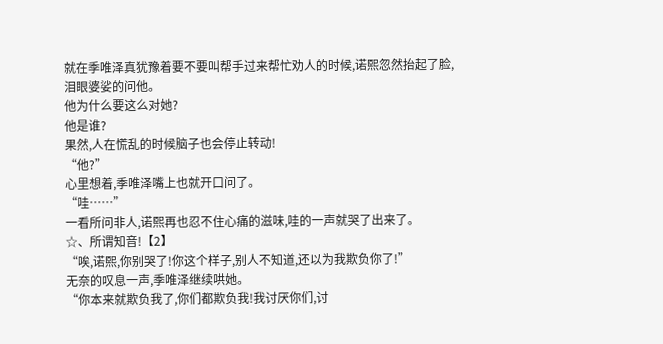就在季唯泽真犹豫着要不要叫帮手过来帮忙劝人的时候,诺熙忽然抬起了脸,泪眼婆娑的问他。
他为什么要这么对她?
他是谁?
果然,人在慌乱的时候脑子也会停止转动!
“他?”
心里想着,季唯泽嘴上也就开口问了。
“哇……”
一看所问非人,诺熙再也忍不住心痛的滋味,哇的一声就哭了出来了。
☆、所谓知音!【2】
“唉,诺熙,你别哭了!你这个样子,别人不知道,还以为我欺负你了!”
无奈的叹息一声,季唯泽继续哄她。
“你本来就欺负我了,你们都欺负我!我讨厌你们,讨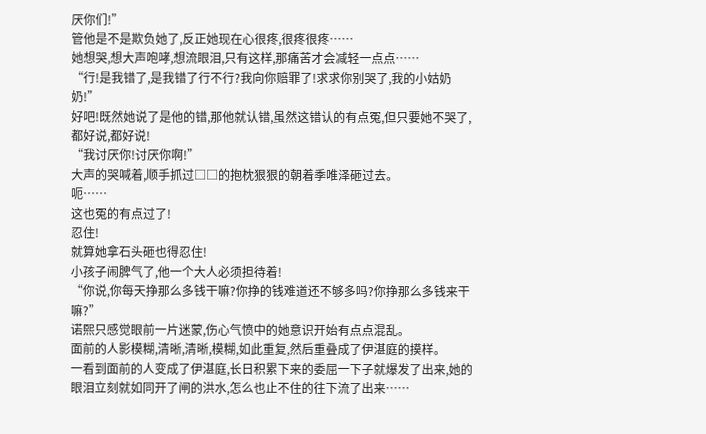厌你们!”
管他是不是欺负她了,反正她现在心很疼,很疼很疼……
她想哭,想大声咆哮,想流眼泪,只有这样,那痛苦才会减轻一点点……
“行!是我错了,是我错了行不行?我向你赔罪了!求求你别哭了,我的小姑奶奶!”
好吧!既然她说了是他的错,那他就认错,虽然这错认的有点冤,但只要她不哭了,都好说,都好说!
“我讨厌你!讨厌你啊!”
大声的哭喊着,顺手抓过□□的抱枕狠狠的朝着季唯泽砸过去。
呃……
这也冤的有点过了!
忍住!
就算她拿石头砸也得忍住!
小孩子闹脾气了,他一个大人必须担待着!
“你说,你每天挣那么多钱干嘛?你挣的钱难道还不够多吗?你挣那么多钱来干嘛?”
诺熙只感觉眼前一片迷蒙,伤心气愤中的她意识开始有点点混乱。
面前的人影模糊,清晰,清晰,模糊,如此重复,然后重叠成了伊湛庭的摸样。
一看到面前的人变成了伊湛庭,长日积累下来的委屈一下子就爆发了出来,她的眼泪立刻就如同开了闸的洪水,怎么也止不住的往下流了出来……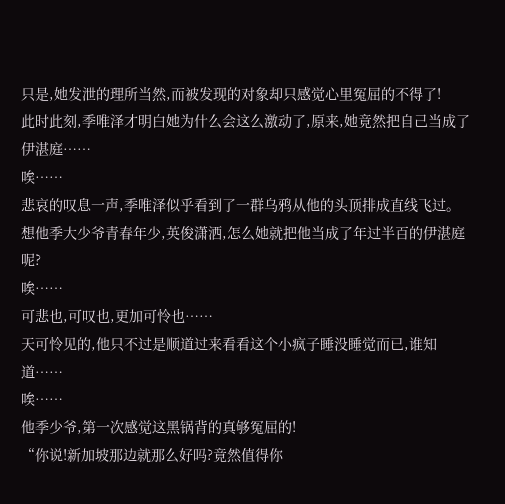只是,她发泄的理所当然,而被发现的对象却只感觉心里冤屈的不得了!
此时此刻,季唯泽才明白她为什么会这么激动了,原来,她竟然把自己当成了伊湛庭……
唉……
悲哀的叹息一声,季唯泽似乎看到了一群乌鸦从他的头顶排成直线飞过。
想他季大少爷青春年少,英俊潇洒,怎么她就把他当成了年过半百的伊湛庭呢?
唉……
可悲也,可叹也,更加可怜也……
天可怜见的,他只不过是顺道过来看看这个小疯子睡没睡觉而已,谁知道……
唉……
他季少爷,第一次感觉这黑锅背的真够冤屈的!
“你说!新加坡那边就那么好吗?竟然值得你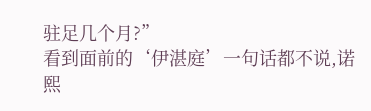驻足几个月?”
看到面前的‘伊湛庭’一句话都不说,诺熙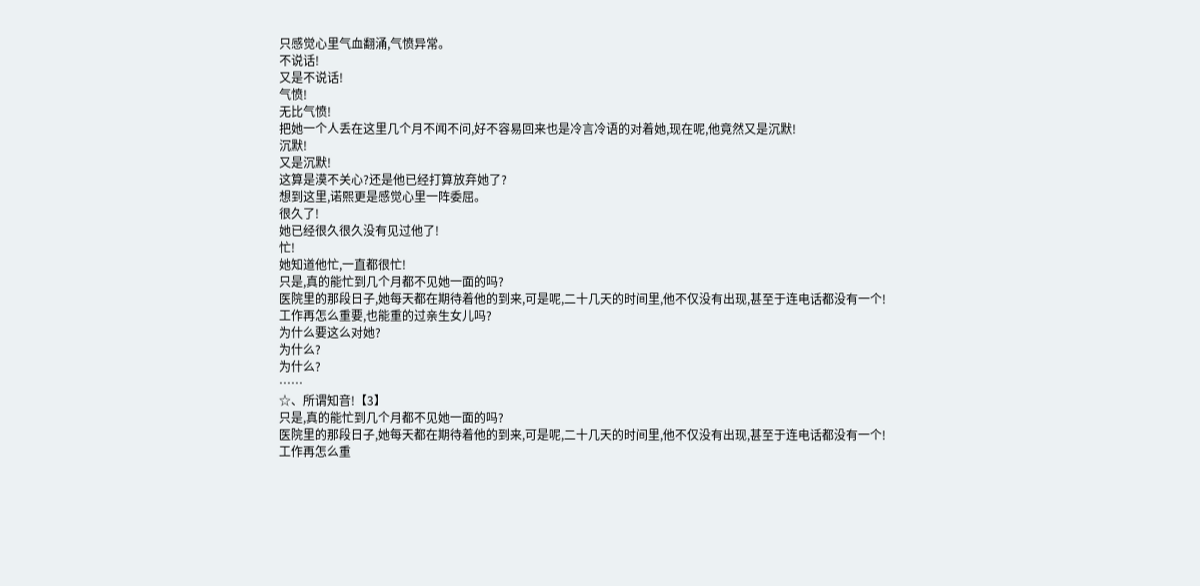只感觉心里气血翻涌,气愤异常。
不说话!
又是不说话!
气愤!
无比气愤!
把她一个人丢在这里几个月不闻不问,好不容易回来也是冷言冷语的对着她,现在呢,他竟然又是沉默!
沉默!
又是沉默!
这算是漠不关心?还是他已经打算放弃她了?
想到这里,诺熙更是感觉心里一阵委屈。
很久了!
她已经很久很久没有见过他了!
忙!
她知道他忙,一直都很忙!
只是,真的能忙到几个月都不见她一面的吗?
医院里的那段日子,她每天都在期待着他的到来,可是呢,二十几天的时间里,他不仅没有出现,甚至于连电话都没有一个!
工作再怎么重要,也能重的过亲生女儿吗?
为什么要这么对她?
为什么?
为什么?
……
☆、所谓知音!【3】
只是,真的能忙到几个月都不见她一面的吗?
医院里的那段日子,她每天都在期待着他的到来,可是呢,二十几天的时间里,他不仅没有出现,甚至于连电话都没有一个!
工作再怎么重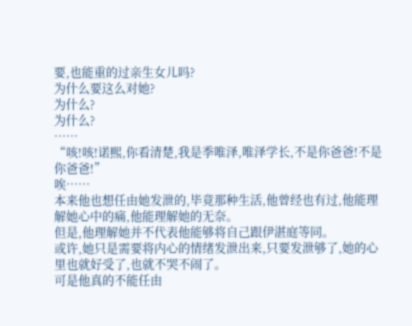要,也能重的过亲生女儿吗?
为什么要这么对她?
为什么?
为什么?
……
“咳!咳!诺熙,你看清楚,我是季唯泽,唯泽学长,不是你爸爸!不是你爸爸!”
唉……
本来他也想任由她发泄的,毕竟那种生活,他曾经也有过,他能理解她心中的痛,他能理解她的无奈。
但是,他理解她并不代表他能够将自己跟伊湛庭等同。
或许,她只是需要将内心的情绪发泄出来,只要发泄够了,她的心里也就好受了,也就不哭不闹了。
可是他真的不能任由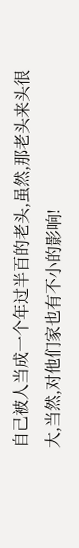自己被人当成一个年过半百的老头,虽然,那老头来头很大,当然,对他们家也有不小的影响!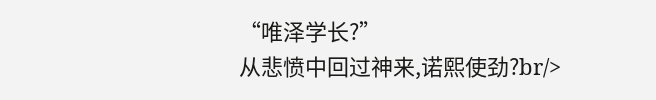“唯泽学长?”
从悲愤中回过神来,诺熙使劲?br/>